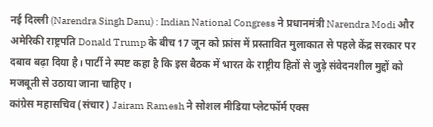नई दिल्ली (Narendra Singh Danu) : Indian National Congress ने प्रधानमंत्री Narendra Modi और अमेरिकी राष्ट्रपति Donald Trump के बीच 17 जून को फ्रांस में प्रस्तावित मुलाकात से पहले केंद्र सरकार पर दबाव बढ़ा दिया है। पार्टी ने स्पष्ट कहा है कि इस बैठक में भारत के राष्ट्रीय हितों से जुड़े संवेदनशील मुद्दों को मजबूती से उठाया जाना चाहिए।
कांग्रेस महासचिव (संचार) Jairam Ramesh ने सोशल मीडिया प्लेटफॉर्म एक्स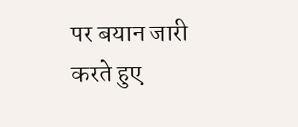पर बयान जारी करते हुए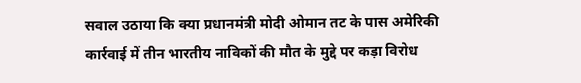सवाल उठाया कि क्या प्रधानमंत्री मोदी ओमान तट के पास अमेरिकी कार्रवाई में तीन भारतीय नाविकों की मौत के मुद्दे पर कड़ा विरोध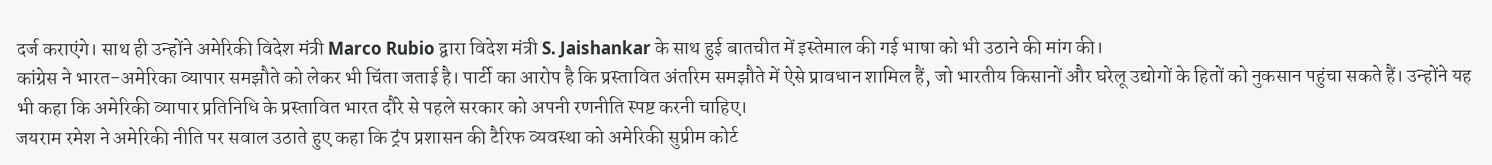दर्ज कराएंगे। साथ ही उन्होंने अमेरिकी विदेश मंत्री Marco Rubio द्वारा विदेश मंत्री S. Jaishankar के साथ हुई बातचीत में इस्तेमाल की गई भाषा को भी उठाने की मांग की।
कांग्रेस ने भारत-अमेरिका व्यापार समझौते को लेकर भी चिंता जताई है। पार्टी का आरोप है कि प्रस्तावित अंतरिम समझौते में ऐसे प्रावधान शामिल हैं, जो भारतीय किसानों और घरेलू उद्योगों के हितों को नुकसान पहुंचा सकते हैं। उन्होंने यह भी कहा कि अमेरिकी व्यापार प्रतिनिधि के प्रस्तावित भारत दौरे से पहले सरकार को अपनी रणनीति स्पष्ट करनी चाहिए।
जयराम रमेश ने अमेरिकी नीति पर सवाल उठाते हुए कहा कि ट्रंप प्रशासन की टैरिफ व्यवस्था को अमेरिकी सुप्रीम कोर्ट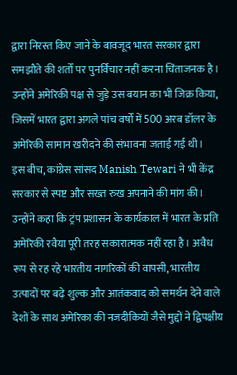द्वारा निरस्त किए जाने के बावजूद भारत सरकार द्वारा समझौते की शर्तों पर पुनर्विचार नहीं करना चिंताजनक है। उन्होंने अमेरिकी पक्ष से जुड़े उस बयान का भी जिक्र किया, जिसमें भारत द्वारा अगले पांच वर्षों में 500 अरब डॉलर के अमेरिकी सामान खरीदने की संभावना जताई गई थी।
इस बीच, कांग्रेस सांसद Manish Tewari ने भी केंद्र सरकार से स्पष्ट और सख्त रुख अपनाने की मांग की। उन्होंने कहा कि ट्रंप प्रशासन के कार्यकाल में भारत के प्रति अमेरिकी रवैया पूरी तरह सकारात्मक नहीं रहा है। अवैध रूप से रह रहे भारतीय नागरिकों की वापसी, भारतीय उत्पादों पर बढ़े शुल्क और आतंकवाद को समर्थन देने वाले देशों के साथ अमेरिका की नजदीकियों जैसे मुद्दों ने द्विपक्षीय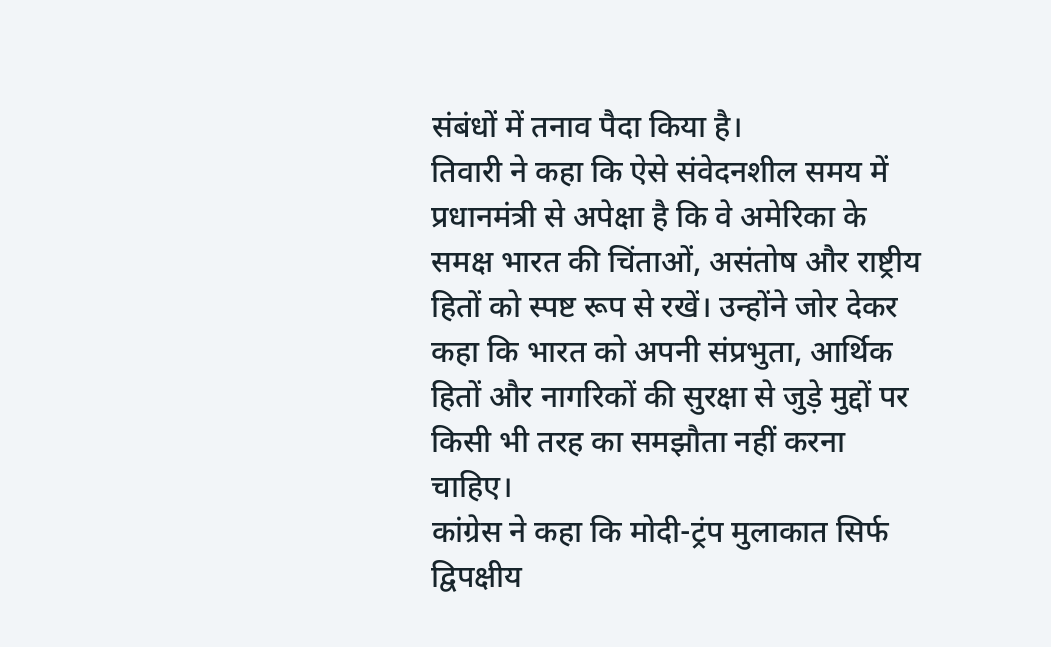संबंधों में तनाव पैदा किया है।
तिवारी ने कहा कि ऐसे संवेदनशील समय में प्रधानमंत्री से अपेक्षा है कि वे अमेरिका के समक्ष भारत की चिंताओं, असंतोष और राष्ट्रीय हितों को स्पष्ट रूप से रखें। उन्होंने जोर देकर कहा कि भारत को अपनी संप्रभुता, आर्थिक हितों और नागरिकों की सुरक्षा से जुड़े मुद्दों पर किसी भी तरह का समझौता नहीं करना चाहिए।
कांग्रेस ने कहा कि मोदी-ट्रंप मुलाकात सिर्फ द्विपक्षीय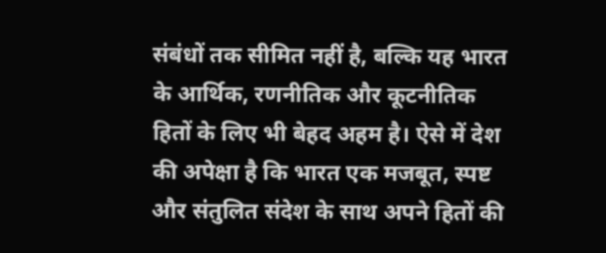संबंधों तक सीमित नहीं है, बल्कि यह भारत के आर्थिक, रणनीतिक और कूटनीतिक हितों के लिए भी बेहद अहम है। ऐसे में देश की अपेक्षा है कि भारत एक मजबूत, स्पष्ट और संतुलित संदेश के साथ अपने हितों की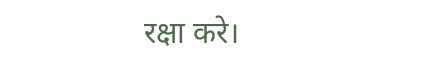रक्षा करे।